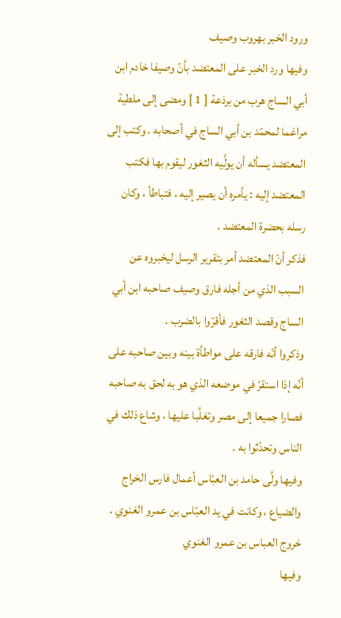ورود الخبر بهروب وصيف
وفيها ورد الخبر على المعتضد بأنّ وصيفا خادم ابن أبي الساج هرب من برذعة [ 1 ] ومضى إلى ملطية مراغما لمحمّد بن أبي الساج في أصحابه . وكتب إلى المعتضد يسأله أن يولَّيه الثغور ليقوم بها فكتب المعتضد إليه : يأمره أن يصير إليه ، فتباطأ ، وكان رسله بحضرة المعتضد .
فذكر أنّ المعتضد أمر بتقرير الرسل ليخبروه عن السبب الذي من أجله فارق وصيف صاحبه ابن أبي الساج وقصد الثغور فأقرّوا بالضرب .
وذكروا أنّه فارقه على مواطأة بينه وبين صاحبه على أنّه إذا استقرّ في موضعه الذي هو به لحق به صاحبه فصارا جميعا إلى مصر وتغلَّبا عليها ، وشاع ذلك في الناس وتحدّثوا به .
وفيها ولَّى حامد بن العبّاس أعمال فارس الخراج والضياع ، وكانت في يد العبّاس بن عمرو الغنوي .
خروج العباس بن عمرو الغنوي
وفيها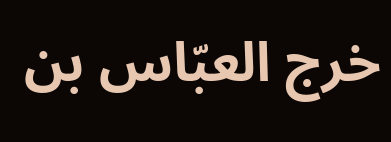خرج العبّاس بن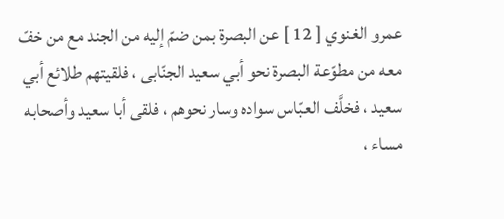عمرو الغنوي [ 12 ] عن البصرة بمن ضمّ إليه من الجند مع من خفّ معه من مطوّعة البصرة نحو أبي سعيد الجنّابى ، فلقيتهم طلائع أبي سعيد ، فخلَّف العبّاس سواده وسار نحوهم ، فلقى أبا سعيد وأصحابه مساء ،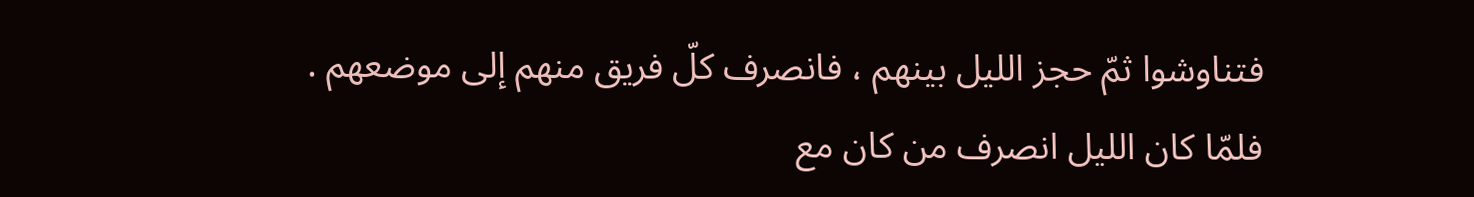فتناوشوا ثمّ حجز الليل بينهم ، فانصرف كلّ فريق منهم إلى موضعهم .
فلمّا كان الليل انصرف من كان مع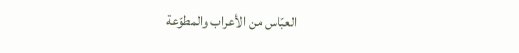العبّاس من الأعراب والمطوّعة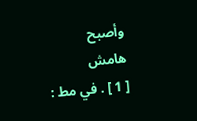وأصبح
هامش
[ 1 ] . في مط :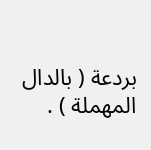بردعة ( بالدال المهملة ) .